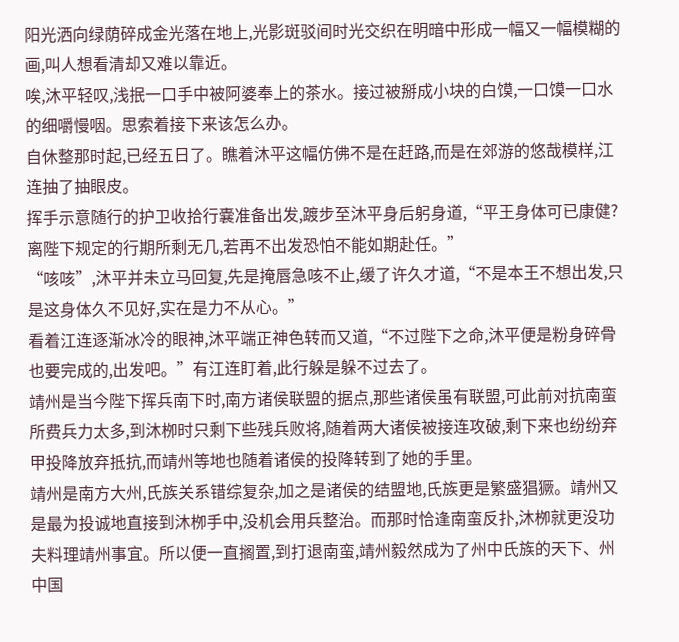阳光洒向绿荫碎成金光落在地上,光影斑驳间时光交织在明暗中形成一幅又一幅模糊的画,叫人想看清却又难以靠近。
唉,沐平轻叹,浅抿一口手中被阿婆奉上的茶水。接过被掰成小块的白馍,一口馍一口水的细嚼慢咽。思索着接下来该怎么办。
自休整那时起,已经五日了。瞧着沐平这幅仿佛不是在赶路,而是在郊游的悠哉模样,江连抽了抽眼皮。
挥手示意随行的护卫收拾行嚢准备出发,踱步至沐平身后躬身道,“平王身体可已康健?离陛下规定的行期所剩无几,若再不出发恐怕不能如期赴任。”
“咳咳”,沐平并未立马回复,先是掩唇急咳不止,缓了许久才道,“不是本王不想出发,只是这身体久不见好,实在是力不从心。”
看着江连逐渐冰冷的眼神,沐平端正神色转而又道,“不过陛下之命,沐平便是粉身碎骨也要完成的,出发吧。”有江连盯着,此行躲是躲不过去了。
靖州是当今陛下挥兵南下时,南方诸侯联盟的据点,那些诸侯虽有联盟,可此前对抗南蛮所费兵力太多,到沐栁时只剩下些残兵败将,随着两大诸侯被接连攻破,剩下来也纷纷弃甲投降放弃抵抗,而靖州等地也随着诸侯的投降转到了她的手里。
靖州是南方大州,氏族关系错综复杂,加之是诸侯的结盟地,氏族更是繁盛猖獗。靖州又是最为投诚地直接到沐栁手中,没机会用兵整治。而那时恰逢南蛮反扑,沐栁就更没功夫料理靖州事宜。所以便一直搁置,到打退南蛮,靖州毅然成为了州中氏族的天下、州中国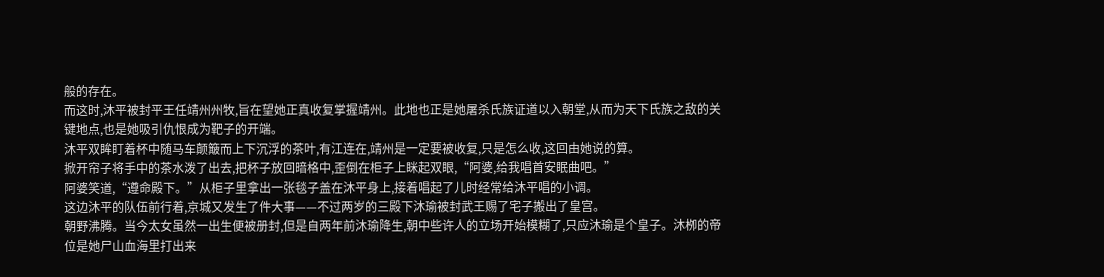般的存在。
而这时,沐平被封平王任靖州州牧,旨在望她正真收复掌握靖州。此地也正是她屠杀氏族证道以入朝堂,从而为天下氏族之敌的关键地点,也是她吸引仇恨成为靶子的开端。
沐平双眸盯着杯中随马车颠簸而上下沉浮的茶叶,有江连在,靖州是一定要被收复,只是怎么收,这回由她说的算。
掀开帘子将手中的茶水泼了出去,把杯子放回暗格中,歪倒在柜子上眯起双眼,“阿婆,给我唱首安眠曲吧。”
阿婆笑道,“遵命殿下。”从柜子里拿出一张毯子盖在沐平身上,接着唱起了儿时经常给沐平唱的小调。
这边沐平的队伍前行着,京城又发生了件大事——不过两岁的三殿下沐瑜被封武王赐了宅子搬出了皇宫。
朝野沸腾。当今太女虽然一出生便被册封,但是自两年前沐瑜降生,朝中些许人的立场开始模糊了,只应沐瑜是个皇子。沐栁的帝位是她尸山血海里打出来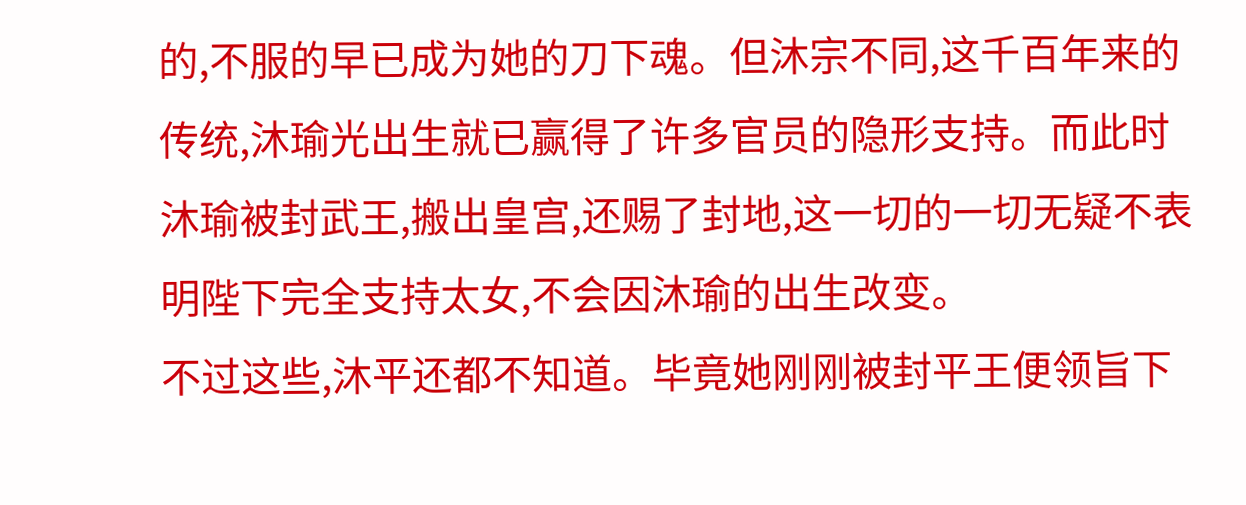的,不服的早已成为她的刀下魂。但沐宗不同,这千百年来的传统,沐瑜光出生就已赢得了许多官员的隐形支持。而此时沐瑜被封武王,搬出皇宫,还赐了封地,这一切的一切无疑不表明陛下完全支持太女,不会因沐瑜的出生改变。
不过这些,沐平还都不知道。毕竟她刚刚被封平王便领旨下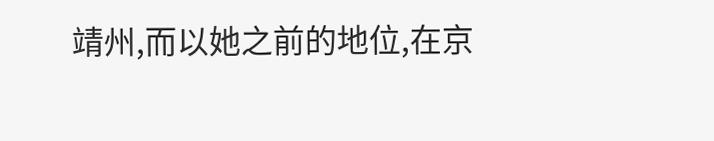靖州,而以她之前的地位,在京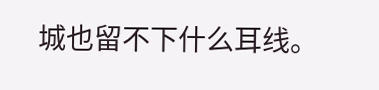城也留不下什么耳线。